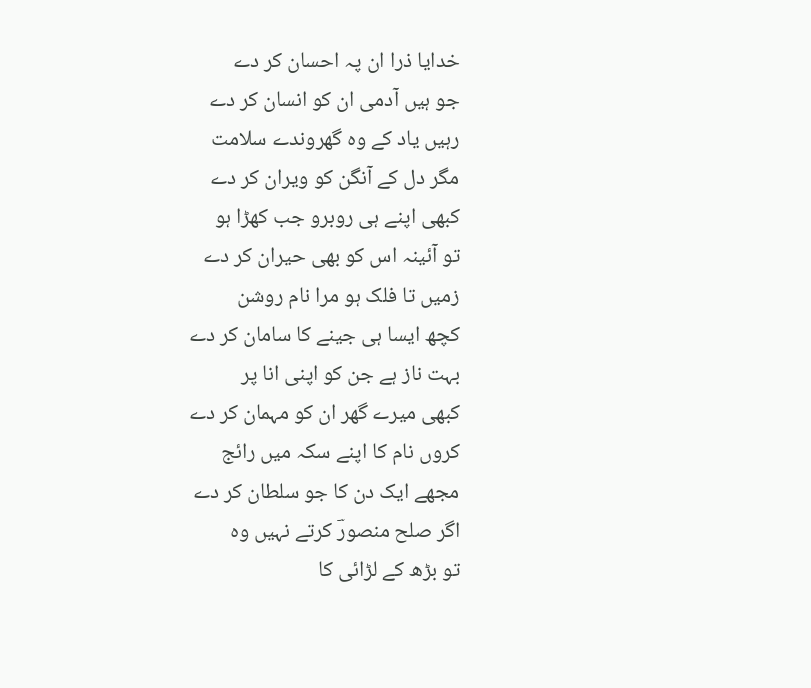خدایا ذرا ان پہ احسان کر دے
جو ہیں آدمی ان کو انسان کر دے
رہیں یاد کے وہ گھروندے سلامت
مگر دل کے آنگن کو ویران کر دے
کبھی اپنے ہی روبرو جب کھڑا ہو
تو آئینہ اس کو بھی حیران کر دے
زمیں تا فلک ہو مرا نام روشن
کچھ ایسا ہی جینے کا سامان کر دے
بہت ناز ہے جن کو اپنی انا پر
کبھی میرے گھر ان کو مہمان کر دے
کروں نام کا اپنے سکہ میں رائج
مجھے ایک دن کا جو سلطان کر دے
اگر صلح منصورؔ کرتے نہیں وہ
تو بڑھ کے لڑائی کا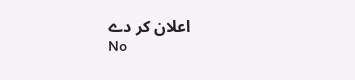اعلان کر دے
No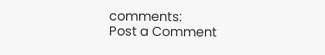comments:
Post a Comment